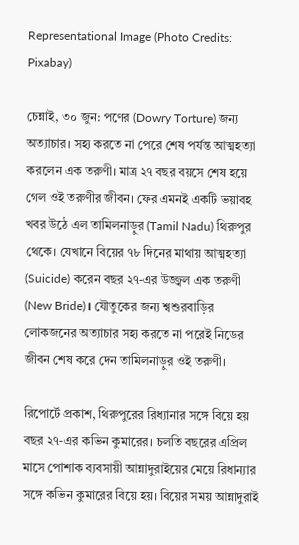Representational Image (Photo Credits: Pixabay)

চেন্নাই, ৩০ জুন: পণের (Dowry Torture) জন্য অত্যাচার। সহ্য করতে না পেরে শেষ পর্যন্ত আত্মহত্যা করলেন এক তরুণী। মাত্র ২৭ বছর বয়সে শেষ হয়ে গেল ওই তরুণীর জীবন। ফের এমনই একটি ভয়াবহ খবর উঠে এল তামিলনাড়ুর (Tamil Nadu) থিরুপুর থেকে। যেখানে বিয়ের ৭৮ দিনের মাথায় আত্মহত্যা (Suicide) করেন বছর ২৭-এর উজ্জ্বল এক তরুণী (New Bride)। যৌতুকের জন্য শ্বশুরবাড়ির লোকজনের অত্যাচার সহ্য করতে না পরেই নিডের জীবন শেষ করে দেন তামিলনাড়ুর ওই তরুণী।

রিপোর্টে প্রকাশ, থিরুপুরের রিধ্যানার সঙ্গে বিয়ে হয় বছর ২৭-এর কভিন কুমারের। চলতি বছরের এপ্রিল মাসে পোশাক ব্যবসায়ী আন্নাদুরাইয়ের মেয়ে রিধান্যার সঙ্গে কভিন কুমারের বিয়ে হয়। বিয়ের সময় আন্নাদুরাই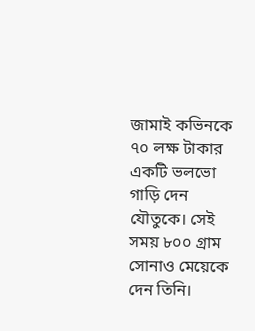জামাই কভিনকে ৭০ লক্ষ টাকার একটি ভলভো গাড়ি দেন যৌতুকে। সেই সময় ৮০০ গ্রাম সোনাও মেয়েকে দেন তিনি।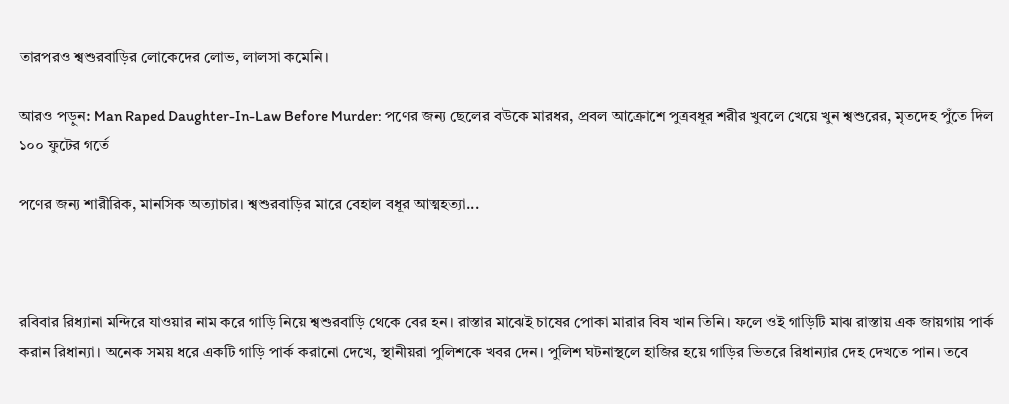তারপরও শ্বশুরবাড়ির লোকেদের লোভ, লালসা কমেনি।

আরও পড়ুন: Man Raped Daughter-In-Law Before Murder: পণের জন্য ছেলের বউকে মারধর, প্রবল আক্রোশে পুত্রবধূর শরীর খুবলে খেয়ে খুন শ্বশুরের, মৃতদেহ পুঁতে দিল ১০০ ফুটের গর্তে

পণের জন্য শারীরিক, মানসিক অত্যাচার। শ্বশুরবাড়ির মারে বেহাল বধূর আত্মহত্যা...



রবিবার রিধ্যানা মন্দিরে যাওয়ার নাম করে গাড়ি নিয়ে শ্বশুরবাড়ি থেকে বের হন। রাস্তার মাঝেই চাষের পোকা মারার বিষ খান তিনি। ফলে ওই গাড়িটি মাঝ রাস্তায় এক জায়গায় পার্ক করান রিধান্যা। অনেক সময় ধরে একটি গাড়ি পার্ক করানো দেখে, স্থানীয়রা পুলিশকে খবর দেন। পুলিশ ঘটনাস্থলে হাজির হয়ে গাড়ির ভিতরে রিধান্যার দেহ দেখতে পান। তবে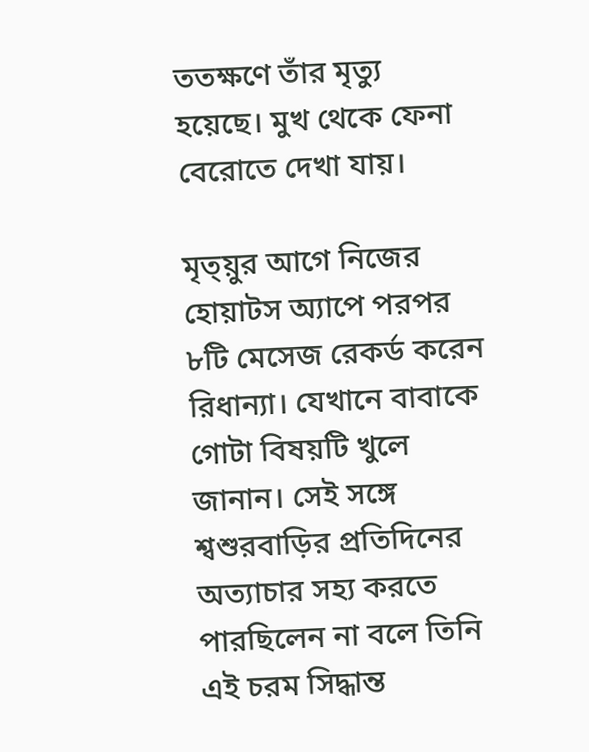ততক্ষণে তাঁর মৃত্যু হয়েছে। মুখ থেকে ফেনা বেরোতে দেখা যায়।

মৃত্য়ুর আগে নিজের হোয়াটস অ্যাপে পরপর ৮টি মেসেজ রেকর্ড করেন রিধান্যা। যেখানে বাবাকে গোটা বিষয়টি খুলে জানান। সেই সঙ্গে শ্বশুরবাড়ির প্রতিদিনের অত্যাচার সহ্য করতে পারছিলেন না বলে তিনি এই চরম সিদ্ধান্ত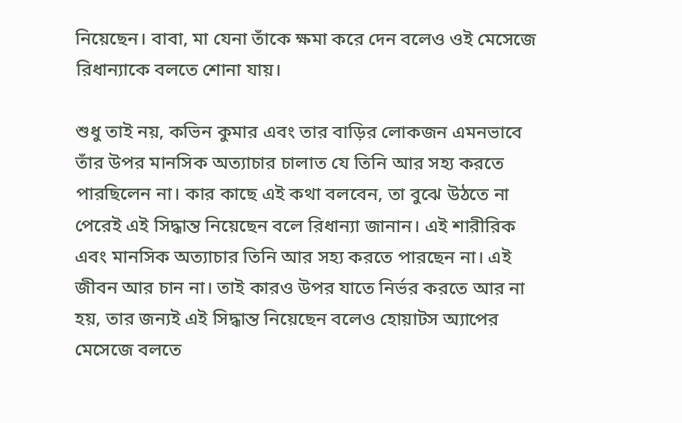নিয়েছেন। বাবা, মা যেনা তাঁকে ক্ষমা করে দেন বলেও ওই মেসেজে রিধান্যাকে বলতে শোনা যায়।

শুধু তাই নয়, কভিন কুমার এবং তার বাড়ির লোকজন এমনভাবে তাঁর উপর মানসিক অত্যাচার চালাত যে তিনি আর সহ্য করতে পারছিলেন না। কার কাছে এই কথা বলবেন, তা বুঝে উঠতে না পেরেই এই সিদ্ধান্ত নিয়েছেন বলে রিধান্যা জানান। এই শারীরিক এবং মানসিক অত্যাচার তিনি আর সহ্য করতে পারছেন না। এই জীবন আর চান না। তাই কারও উপর যাতে নির্ভর করতে আর না হয়, তার জন্যই এই সিদ্ধান্ত নিয়েছেন বলেও হোয়াটস অ্যাপের মেসেজে বলতে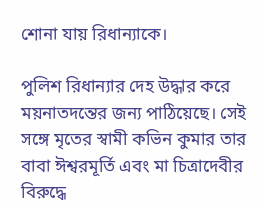শোনা যায় রিধান্যাকে।

পুলিশ রিধান্যার দেহ উদ্ধার করে ময়নাতদন্তের জন্য পাঠিয়েছে। সেই সঙ্গে মৃতের স্বামী কভিন কুমার তার বাবা ঈশ্বরমূর্তি এবং মা চিত্রাদেবীর বিরুদ্ধে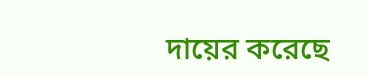দায়ের করেছে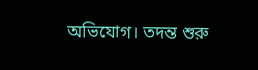অভিযোগ। তদন্ত শুরু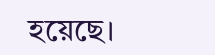হয়েছে।